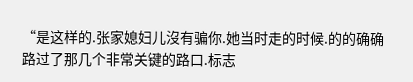“是这样的.张家媳妇儿沒有骗你.她当时走的时候.的的确确路过了那几个非常关键的路口.标志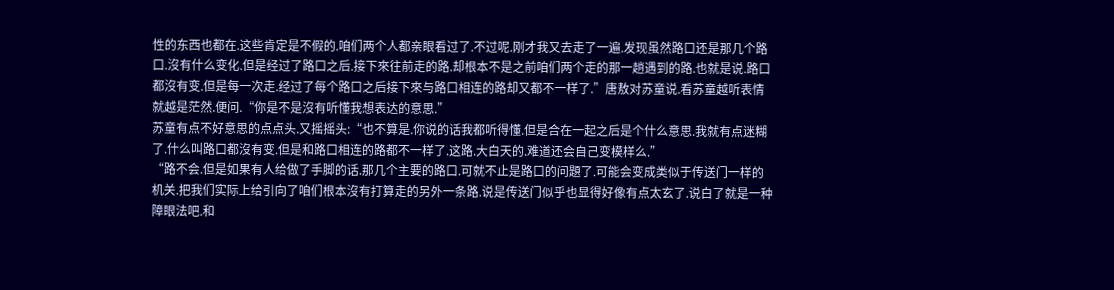性的东西也都在.这些肯定是不假的.咱们两个人都亲眼看过了.不过呢.刚才我又去走了一遍.发现虽然路口还是那几个路口.沒有什么变化.但是经过了路口之后.接下來往前走的路.却根本不是之前咱们两个走的那一趟遇到的路.也就是说.路口都沒有变.但是每一次走.经过了每个路口之后接下來与路口相连的路却又都不一样了.”唐敖对苏童说.看苏童越听表情就越是茫然.便问.“你是不是沒有听懂我想表达的意思.”
苏童有点不好意思的点点头.又摇摇头:“也不算是.你说的话我都听得懂.但是合在一起之后是个什么意思.我就有点迷糊了.什么叫路口都沒有变.但是和路口相连的路都不一样了.这路.大白天的.难道还会自己变模样么.”
“路不会.但是如果有人给做了手脚的话.那几个主要的路口.可就不止是路口的问題了.可能会变成类似于传送门一样的机关.把我们实际上给引向了咱们根本沒有打算走的另外一条路.说是传送门似乎也显得好像有点太玄了.说白了就是一种障眼法吧.和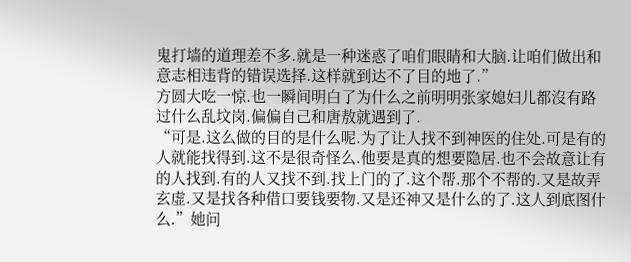鬼打墙的道理差不多.就是一种迷惑了咱们眼睛和大脑.让咱们做出和意志相违背的错误选择.这样就到达不了目的地了.”
方圆大吃一惊.也一瞬间明白了为什么之前明明张家媳妇儿都沒有路过什么乱坟岗.偏偏自己和唐敖就遇到了.
“可是.这么做的目的是什么呢.为了让人找不到神医的住处.可是有的人就能找得到.这不是很奇怪么.他要是真的想要隐居.也不会故意让有的人找到.有的人又找不到.找上门的了.这个帮.那个不帮的.又是故弄玄虚.又是找各种借口要钱要物.又是还神又是什么的了.这人到底图什么.”她问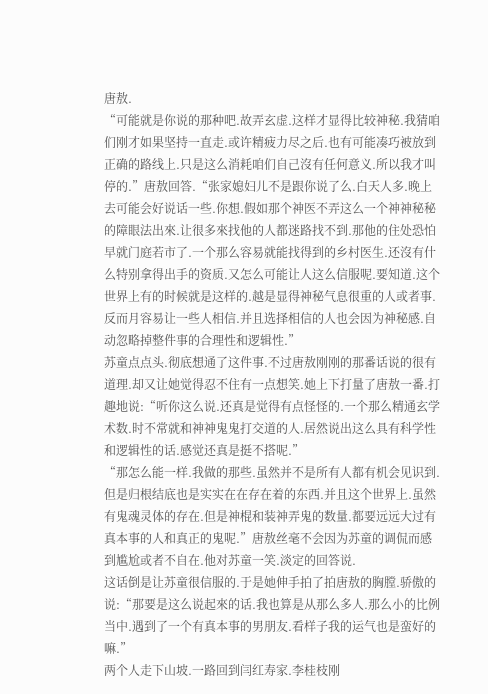唐敖.
“可能就是你说的那种吧.故弄玄虚.这样才显得比较神秘.我猜咱们刚才如果坚持一直走.或许精疲力尽之后.也有可能凑巧被放到正确的路线上.只是这么消耗咱们自己沒有任何意义.所以我才叫停的.”唐敖回答.“张家媳妇儿不是跟你说了么.白天人多.晚上去可能会好说话一些.你想.假如那个神医不弄这么一个神神秘秘的障眼法出來.让很多來找他的人都迷路找不到.那他的住处恐怕早就门庭若市了.一个那么容易就能找得到的乡村医生.还沒有什么特别拿得出手的资质.又怎么可能让人这么信服呢.要知道.这个世界上有的时候就是这样的.越是显得神秘气息很重的人或者事.反而月容易让一些人相信.并且选择相信的人也会因为神秘感.自动忽略掉整件事的合理性和逻辑性.”
苏童点点头.彻底想通了这件事.不过唐敖刚刚的那番话说的很有道理.却又让她觉得忍不住有一点想笑.她上下打量了唐敖一番.打趣地说:“听你这么说.还真是觉得有点怪怪的.一个那么精通玄学术数.时不常就和神神鬼鬼打交道的人.居然说出这么具有科学性和逻辑性的话.感觉还真是挺不搭呢.”
“那怎么能一样.我做的那些.虽然并不是所有人都有机会见识到.但是归根结底也是实实在在存在着的东西.并且这个世界上.虽然有鬼魂灵体的存在.但是神棍和装神弄鬼的数量.都要远远大过有真本事的人和真正的鬼呢.”唐敖丝毫不会因为苏童的调侃而感到尴尬或者不自在.他对苏童一笑.淡定的回答说.
这话倒是让苏童很信服的.于是她伸手拍了拍唐敖的胸膛.骄傲的说:“那要是这么说起來的话.我也算是从那么多人.那么小的比例当中.遇到了一个有真本事的男朋友.看样子我的运气也是蛮好的嘛.”
两个人走下山坡.一路回到闫红寿家.李桂枝刚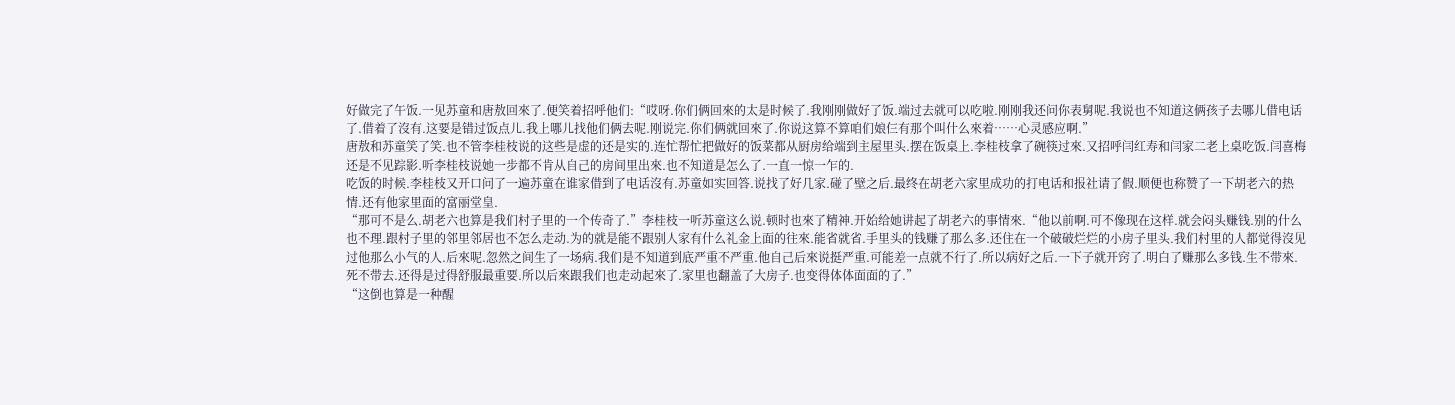好做完了午饭.一见苏童和唐敖回來了.便笑着招呼他们:“哎呀.你们俩回來的太是时候了.我刚刚做好了饭.端过去就可以吃啦.刚刚我还问你表舅呢.我说也不知道这俩孩子去哪儿借电话了.借着了沒有.这要是错过饭点儿.我上哪儿找他们俩去呢.刚说完.你们俩就回來了.你说这算不算咱们娘仨有那个叫什么來着……心灵感应啊.”
唐敖和苏童笑了笑.也不管李桂枝说的这些是虚的还是实的.连忙帮忙把做好的饭菜都从厨房给端到主屋里头.摆在饭桌上.李桂枝拿了碗筷过來.又招呼闫红寿和闫家二老上桌吃饭.闫喜梅还是不见踪影.听李桂枝说她一步都不肯从自己的房间里出來.也不知道是怎么了.一直一惊一乍的.
吃饭的时候.李桂枝又开口问了一遍苏童在谁家借到了电话沒有.苏童如实回答.说找了好几家.碰了壁之后.最终在胡老六家里成功的打电话和报社请了假.顺便也称赞了一下胡老六的热情.还有他家里面的富丽堂皇.
“那可不是么.胡老六也算是我们村子里的一个传奇了.”李桂枝一听苏童这么说.顿时也來了精神.开始给她讲起了胡老六的事情來.“他以前啊.可不像现在这样.就会闷头赚钱.别的什么也不理.跟村子里的邻里邻居也不怎么走动.为的就是能不跟别人家有什么礼金上面的往來.能省就省.手里头的钱赚了那么多.还住在一个破破烂烂的小房子里头.我们村里的人都觉得沒见过他那么小气的人.后來呢.忽然之间生了一场病.我们是不知道到底严重不严重.他自己后來说挺严重.可能差一点就不行了.所以病好之后.一下子就开窍了.明白了赚那么多钱.生不带來.死不带去.还得是过得舒服最重要.所以后來跟我们也走动起來了.家里也翻盖了大房子.也变得体体面面的了.”
“这倒也算是一种醒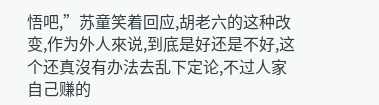悟吧,”苏童笑着回应,胡老六的这种改变,作为外人來说,到底是好还是不好,这个还真沒有办法去乱下定论,不过人家自己赚的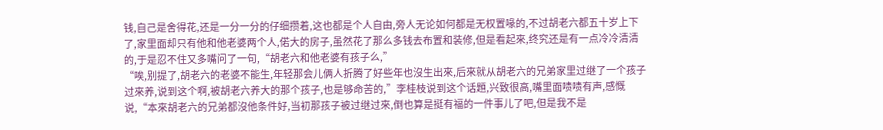钱,自己是舍得花,还是一分一分的仔细攒着,这也都是个人自由,旁人无论如何都是无权置喙的,不过胡老六都五十岁上下了,家里面却只有他和他老婆两个人,偌大的房子,虽然花了那么多钱去布置和装修,但是看起來,终究还是有一点冷冷清清的,于是忍不住又多嘴问了一句,“胡老六和他老婆有孩子么,”
“唉,别提了,胡老六的老婆不能生,年轻那会儿俩人折腾了好些年也沒生出來,后來就从胡老六的兄弟家里过继了一个孩子过來养,说到这个啊,被胡老六养大的那个孩子,也是够命苦的,”李桂枝说到这个话題,兴致很高,嘴里面啧啧有声,感慨说,“本來胡老六的兄弟都沒他条件好,当初那孩子被过继过來,倒也算是挺有福的一件事儿了吧,但是我不是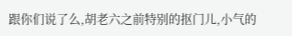跟你们说了么,胡老六之前特别的抠门儿,小气的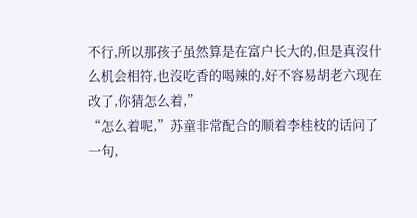不行,所以那孩子虽然算是在富户长大的,但是真沒什么机会相符,也沒吃香的喝辣的,好不容易胡老六现在改了,你猜怎么着,”
“怎么着呢,”苏童非常配合的顺着李桂枝的话问了一句,